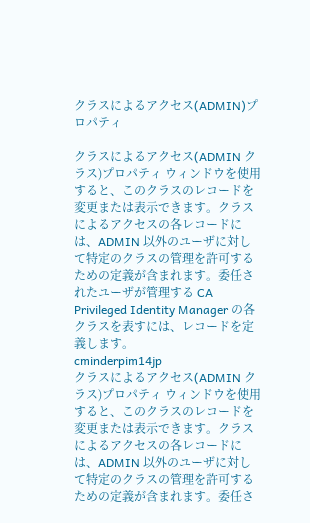クラスによるアクセス(ADMIN)プロパティ

クラスによるアクセス(ADMIN クラス)プロパティ ウィンドウを使用すると、このクラスのレコードを変更または表示できます。クラスによるアクセスの各レコードには、ADMIN 以外のユーザに対して特定のクラスの管理を許可するための定義が含まれます。委任されたユーザが管理する CA Privileged Identity Manager の各クラスを表すには、レコードを定義します。
cminderpim14jp
クラスによるアクセス(ADMIN クラス)プロパティ ウィンドウを使用すると、このクラスのレコードを変更または表示できます。クラスによるアクセスの各レコードには、ADMIN 以外のユーザに対して特定のクラスの管理を許可するための定義が含まれます。委任さ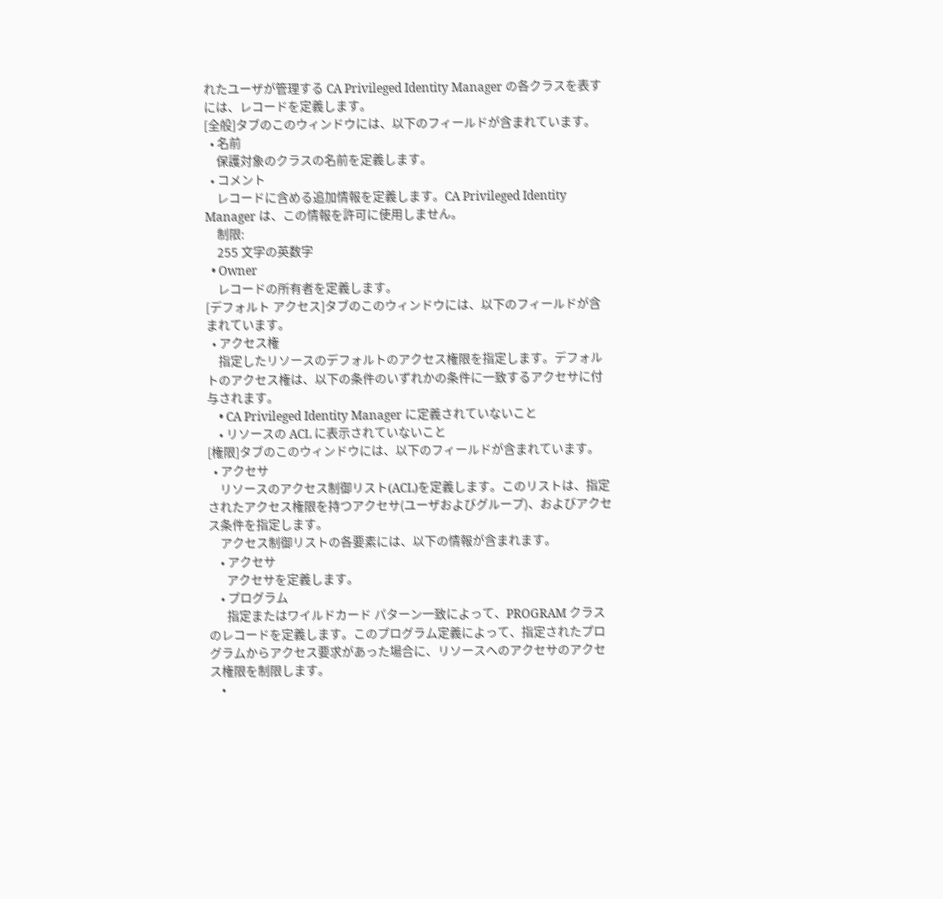れたユーザが管理する CA Privileged Identity Manager の各クラスを表すには、レコードを定義します。
[全般]タブのこのウィンドウには、以下のフィールドが含まれています。
  • 名前
    保護対象のクラスの名前を定義します。
  • コメント
    レコードに含める追加情報を定義します。CA Privileged Identity Manager は、この情報を許可に使用しません。
    制限:
    255 文字の英数字
  • Owner
    レコードの所有者を定義します。
[デフォルト アクセス]タブのこのウィンドウには、以下のフィールドが含まれています。
  • アクセス権
    指定したリソースのデフォルトのアクセス権限を指定します。デフォルトのアクセス権は、以下の条件のいずれかの条件に一致するアクセサに付与されます。
    • CA Privileged Identity Manager に定義されていないこと
    • リソースの ACL に表示されていないこと
[権限]タブのこのウィンドウには、以下のフィールドが含まれています。
  • アクセサ
    リソースのアクセス制御リスト(ACL)を定義します。このリストは、指定されたアクセス権限を持つアクセサ(ユーザおよびグループ)、およびアクセス条件を指定します。
    アクセス制御リストの各要素には、以下の情報が含まれます。
    • アクセサ
      アクセサを定義します。
    • プログラム
      指定またはワイルドカード パターン一致によって、PROGRAM クラスのレコードを定義します。このプログラム定義によって、指定されたプログラムからアクセス要求があった場合に、リソースへのアクセサのアクセス権限を制限します。
    •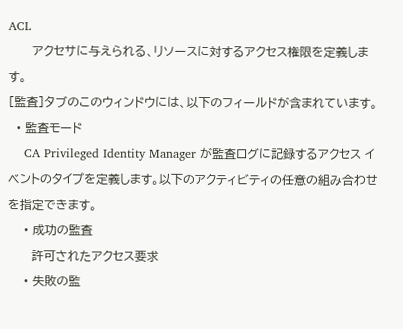ACL
      アクセサに与えられる、リソースに対するアクセス権限を定義します。
[監査]タブのこのウィンドウには、以下のフィールドが含まれています。
  • 監査モード
    CA Privileged Identity Manager が監査ログに記録するアクセス イベントのタイプを定義します。以下のアクティビティの任意の組み合わせを指定できます。
    • 成功の監査
      許可されたアクセス要求
    • 失敗の監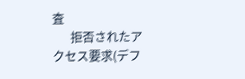査
      拒否されたアクセス要求(デフ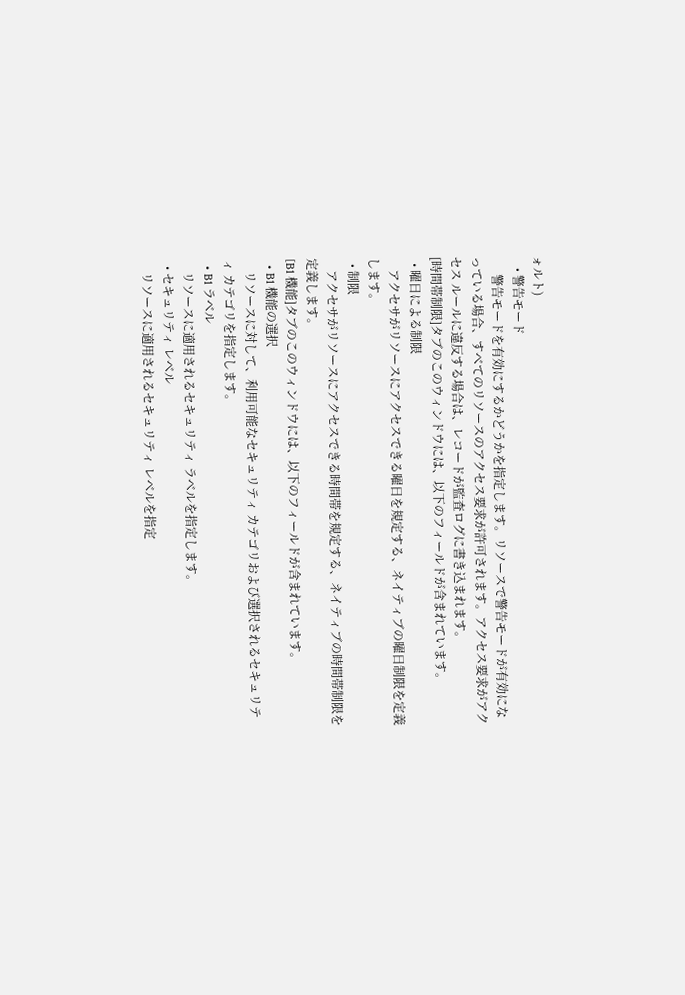ォルト)
    • 警告モード
      警告モードを有効にするかどうかを指定します。リソースで警告モードが有効になっている場合、すべてのリソースのアクセス要求が許可されます。アクセス要求がアクセス ルールに違反する場合は、レコードが監査ログに書き込まれます。
[時間帯制限]タブのこのウィンドウには、以下のフィールドが含まれています。
  • 曜日による制限
    アクセサがリソースにアクセスできる曜日を規定する、ネイティブの曜日制限を定義します。
  • 制限
    アクセサがリソースにアクセスできる時間帯を規定する、ネイティブの時間帯制限を定義します。
[B1 機能]タブのこのウィンドウには、以下のフィールドが含まれています。
  • B1 機能の選択
    リソースに対して、利用可能なセキュリティ カテゴリおよび選択されるセキュリティ カテゴリを指定します。
  • B1 ラベル
    リソースに適用されるセキュリティ ラベルを指定します。
  • セキュリティ レベル
    リソースに適用されるセキュリティ レベルを指定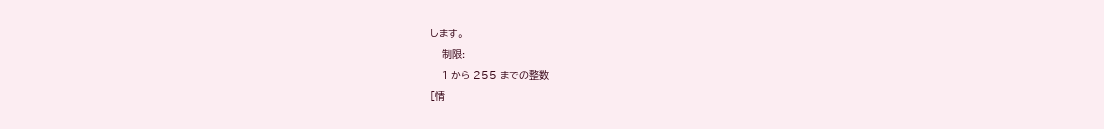します。
    制限:
    1 から 255 までの整数
[情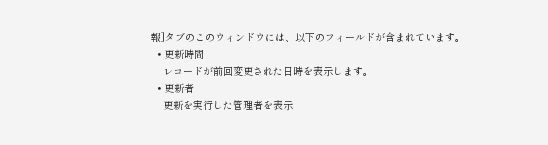報]タブのこのウィンドウには、以下のフィールドが含まれています。
  • 更新時間
    レコードが前回変更された日時を表示します。
  • 更新者
    更新を実行した管理者を表示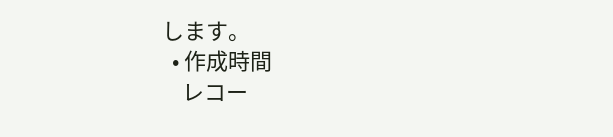します。
  • 作成時間
    レコー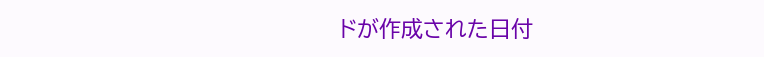ドが作成された日付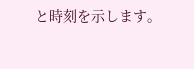と時刻を示します。